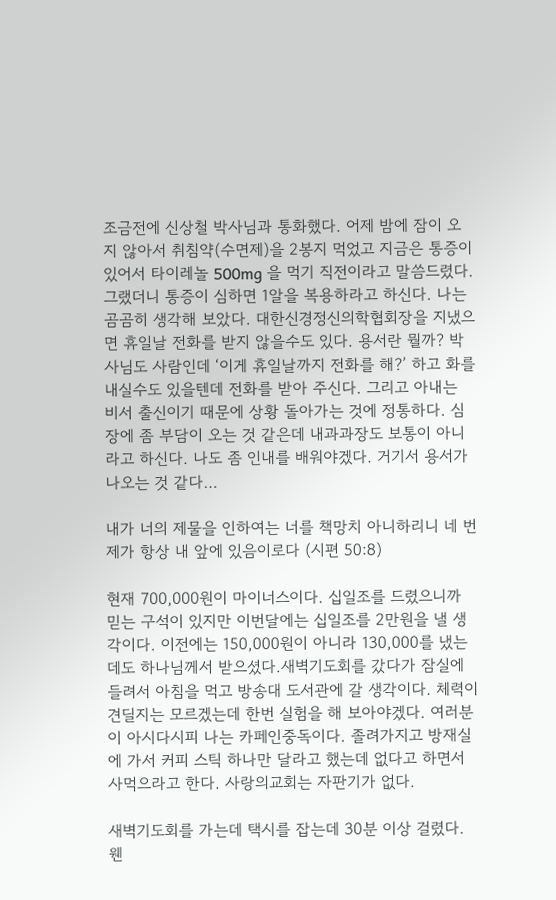조금전에 신상철 박사님과 통화했다. 어제 밤에 잠이 오지 않아서 취침약(수면제)을 2봉지 먹었고 지금은 통증이 있어서 타이레놀 500mg 을 먹기 직전이라고 말씀드렸다. 그랬더니 통증이 심하면 1알을 복용하라고 하신다. 나는 곰곰히 생각해 보았다. 대한신경정신의학협회장을 지냈으면 휴일날 전화를 받지 않을수도 있다. 용서란 뭘까? 박사님도 사람인데 ‘이게 휴일날까지 전화를 해?’ 하고 화를 내실수도 있을텐데 전화를 받아 주신다. 그리고 아내는 비서 출신이기 때문에 상황 돌아가는 것에 정통하다. 심장에 좀 부담이 오는 것 같은데 내과과장도 보통이 아니라고 하신다. 나도 좀 인내를 배워야겠다. 거기서 용서가 나오는 것 같다…

내가 너의 제물을 인하여는 너를 책망치 아니하리니 네 번제가 항상 내 앞에 있음이로다 (시편 50:8)

현재 700,000원이 마이너스이다. 십일조를 드렸으니까 믿는 구석이 있지만 이번달에는 십일조를 2만원을 낼 생각이다. 이전에는 150,000원이 아니라 130,000를 냈는데도 하나님께서 받으셨다.새벽기도회를 갔다가 잠실에 들려서 아침을 먹고 방송대 도서관에 갈 생각이다. 체력이 견딜지는 모르겠는데 한번 실험을 해 보아야겠다. 여러분이 아시다시피 나는 카페인중독이다. 졸려가지고 방재실에 가서 커피 스틱 하나만 달라고 했는데 없다고 하면서 사먹으라고 한다. 사랑의교회는 자판기가 없다.

새벽기도회를 가는데 택시를 잡는데 30분 이상 걸렸다. 웬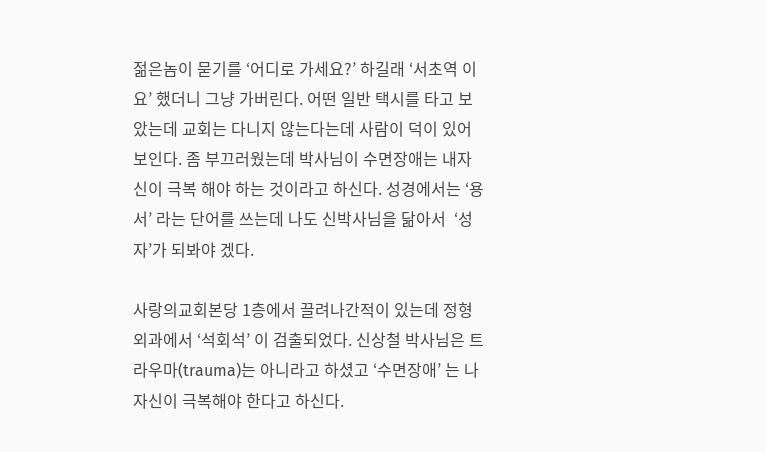젊은놈이 묻기를 ‘어디로 가세요?’ 하길래 ‘서초역 이요’ 했더니 그냥 가버린다. 어떤 일반 택시를 타고 보았는데 교회는 다니지 않는다는데 사람이 덕이 있어 보인다. 좀 부끄러웠는데 박사님이 수면장애는 내자신이 극복 해야 하는 것이라고 하신다. 성경에서는 ‘용서’ 라는 단어를 쓰는데 나도 신박사님을 닮아서  ‘성자’가 되봐야 겠다.

사랑의교회본당 1층에서 끌려나간적이 있는데 정형외과에서 ‘석회석’ 이 검출되었다. 신상철 박사님은 트라우마(trauma)는 아니라고 하셨고 ‘수면장애’ 는 나 자신이 극복해야 한다고 하신다.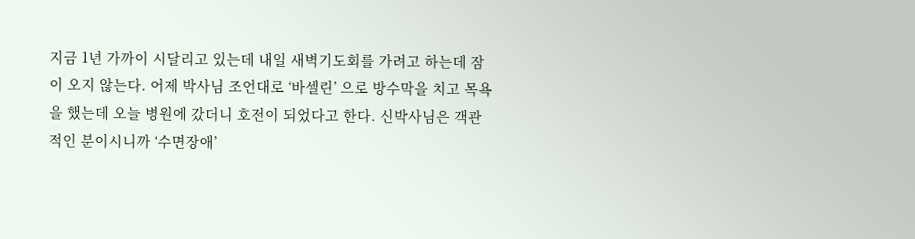지금 1년 가까이 시달리고 있는데 내일 새벽기도회를 가려고 하는데 잠이 오지 않는다. 어제 박사님 조언대로 ‘바셀린’ 으로 방수막을 치고 목욕을 했는데 오늘 병원에 갔더니 호전이 되었다고 한다. 신박사님은 객관적인 분이시니까 ‘수면장애’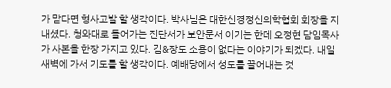가 맏다면 형사고발 할 생각이다. 박사님은 대한신경정신의학협회 회장을 지내셨다. 청와대로 들어가는 진단서가 보안문서 이기는 한데 오정현 담임목사가 사본을 한장 가지고 있다. 김&장도 소용이 없다는 이야기가 되겠다. 내일 새벽에 가서 기도를 할 생각이다. 예배당에서 성도를 끌어내는 것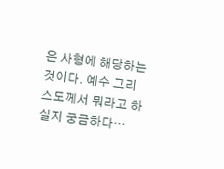은 사형에 해당하는 것이다. 예수 그리스도께서 뭐라고 하실지 궁금하다…